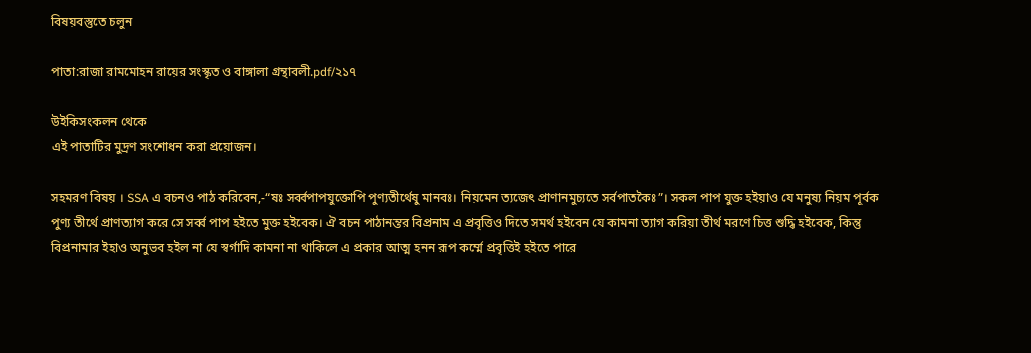বিষয়বস্তুতে চলুন

পাতা:রাজা রামমোহন রায়ের সংস্কৃত ও বাঙ্গালা গ্রন্থাবলী.pdf/২১৭

উইকিসংকলন থেকে
এই পাতাটির মুদ্রণ সংশোধন করা প্রয়োজন।

সহমরণ বিষয় । SSA এ বচনও পাঠ করিবেন,-“ষঃ সৰ্ব্বপাপযুক্তোপি পুণ্যতীৰ্থেষু মানবঃ। নিয়মেন ত্যজেৎ প্রাণানমুচ্যতে সর্বপাতকৈঃ”। সকল পাপ যুক্ত হইয়াও যে মনুষ্য নিয়ম পূর্বক পুণ্য তীর্থে প্ৰাণত্যাগ করে সে সৰ্ব্ব পাপ হইতে মুক্ত হইবেক। ঐ বচন পাঠানন্তর বিপ্ৰনাম এ প্ৰবৃত্তিও দিতে সমর্থ হইবেন যে কামনা ত্যাগ করিয়া তীৰ্থ মরণে চিত্ত শুদ্ধি হইবেক, কিন্তু বিপ্ৰনামার ইহাও অনুভব হইল না যে স্বৰ্গাদি কামনা না থাকিলে এ প্রকার আত্ম হনন রূপ কৰ্ম্মে প্ৰবৃত্তিই হইতে পারে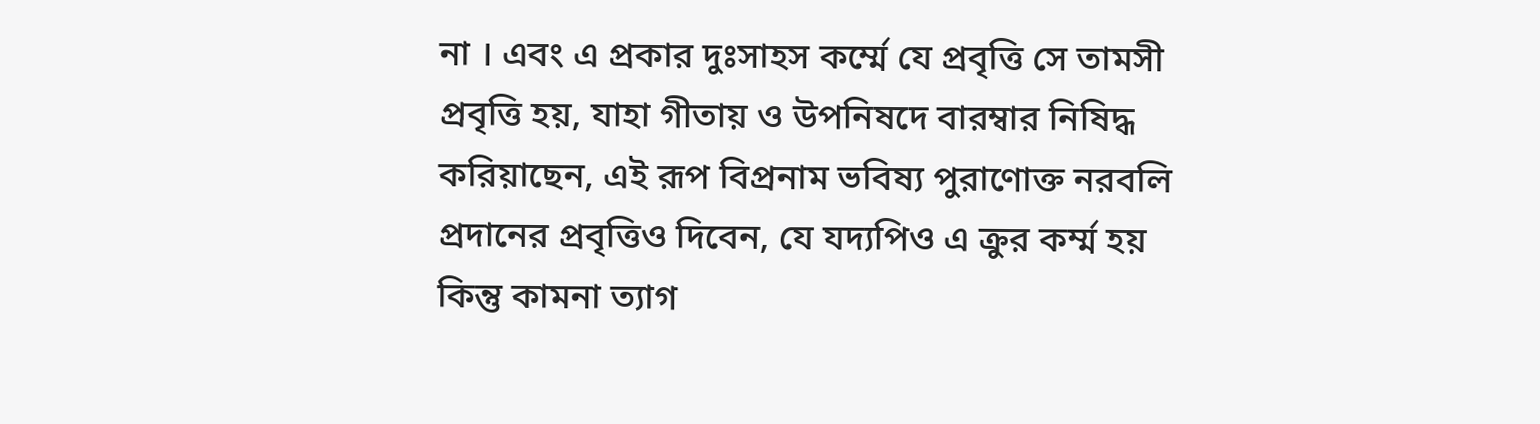না । এবং এ প্রকার দুঃসাহস কৰ্ম্মে যে প্ৰবৃত্তি সে তামসী প্ৰবৃত্তি হয়, যাহা গীতায় ও উপনিষদে বারম্বার নিষিদ্ধ করিয়াছেন, এই রূপ বিপ্ৰনাম ভবিষ্য পুরাণোক্ত নরবলি প্রদানের প্রবৃত্তিও দিবেন, যে যদ্যপিও এ ক্রুর কৰ্ম্ম হয় কিন্তু কামনা ত্যাগ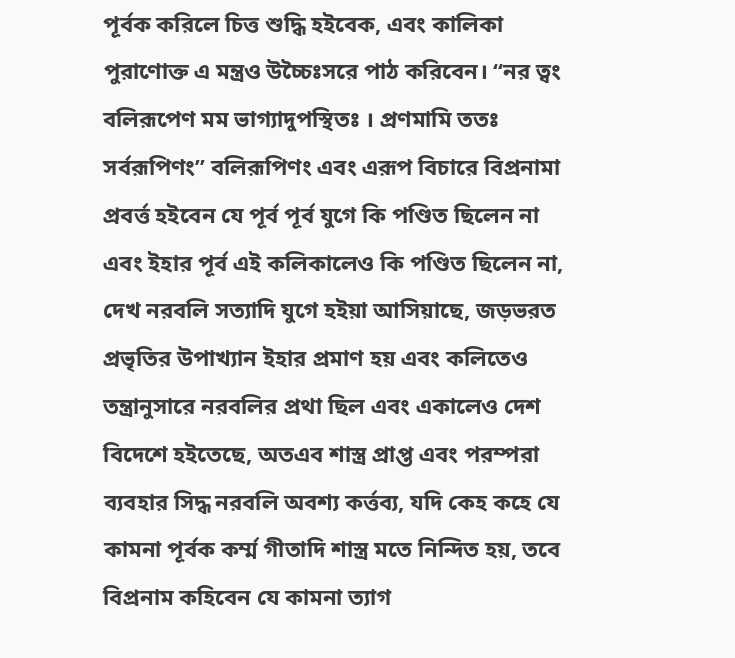পূর্বক করিলে চিত্ত শুদ্ধি হইবেক, এবং কালিকা পুরাণোক্ত এ মন্ত্রও উচ্চৈঃসরে পাঠ করিবেন। “নর ত্বং বলিরূপেণ মম ভাগ্যাদুপস্থিতঃ । প্ৰণমামি ততঃ সৰ্বরূপিণং” বলিরূপিণং এবং এরূপ বিচারে বিপ্রনামা প্ৰবৰ্ত্ত হইবেন যে পূর্ব পূর্ব যুগে কি পণ্ডিত ছিলেন না এবং ইহার পূর্ব এই কলিকালেও কি পণ্ডিত ছিলেন না, দেখ নরবলি সত্যাদি যুগে হইয়া আসিয়াছে, জড়ভরত প্ৰভৃতির উপাখ্যান ইহার প্রমাণ হয় এবং কলিতেও তন্ত্রানুসারে নরবলির প্রথা ছিল এবং একালেও দেশ বিদেশে হইতেছে, অতএব শাস্ত্ৰ প্ৰাপ্ত এবং পরম্পরা ব্যবহার সিদ্ধ নরবলি অবশ্য কৰ্ত্তব্য, যদি কেহ কহে যে কামনা পূর্বক কৰ্ম্ম গীতাদি শাস্ত্ৰ মতে নিন্দিত হয়, তবে বিপ্ৰনাম কহিবেন যে কামনা ত্যাগ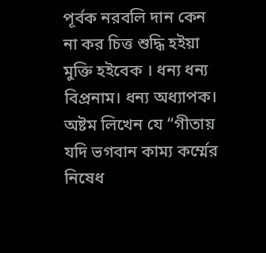পূর্বক নরবলি দান কেন না কর চিত্ত শুদ্ধি হইয়া মুক্তি হইবেক । ধন্য ধন্য বিপ্ৰনাম। ধন্য অধ্যাপক। অষ্টম লিখেন যে “গীতায় যদি ভগবান কাম্য কৰ্ম্মের নিষেধ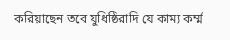করিয়াছেন তবে যুধিষ্ঠিরাদি যে কাম্য কৰ্ম্ম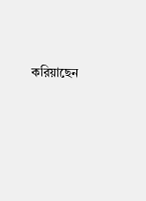করিয়াছেন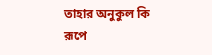তাহার অনুকুল কি রূপে